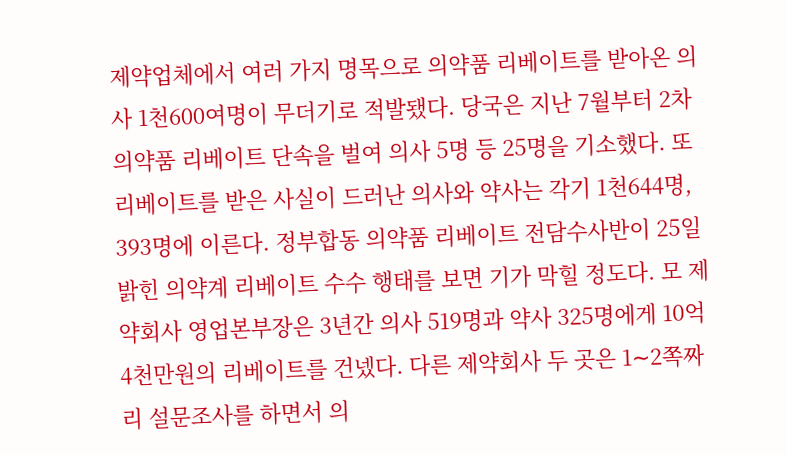제약업체에서 여러 가지 명목으로 의약품 리베이트를 받아온 의사 1천600여명이 무더기로 적발됐다. 당국은 지난 7월부터 2차 의약품 리베이트 단속을 벌여 의사 5명 등 25명을 기소했다. 또 리베이트를 받은 사실이 드러난 의사와 약사는 각기 1천644명, 393명에 이른다. 정부합동 의약품 리베이트 전담수사반이 25일 밝힌 의약계 리베이트 수수 행태를 보면 기가 막힐 정도다. 모 제약회사 영업본부장은 3년간 의사 519명과 약사 325명에게 10억4천만원의 리베이트를 건넸다. 다른 제약회사 두 곳은 1∼2쪽짜리 설문조사를 하면서 의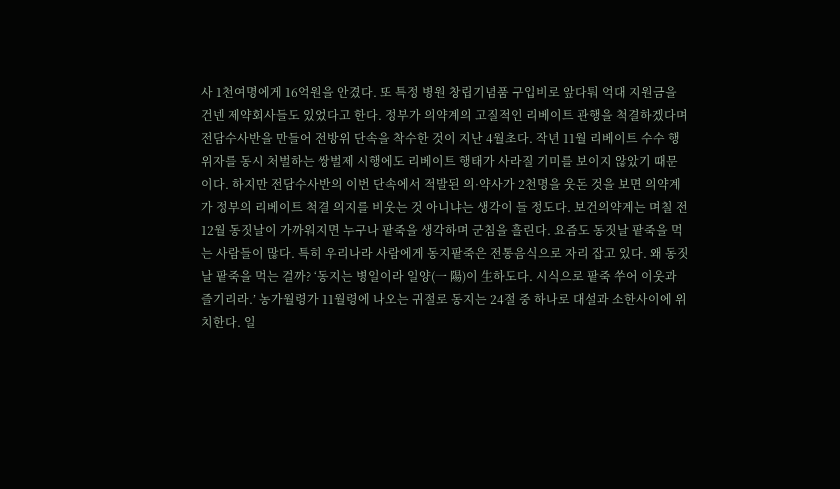사 1천여명에게 16억원을 안겼다. 또 특정 병원 창립기념품 구입비로 앞다퉈 억대 지원금을 건넨 제약회사들도 있었다고 한다. 정부가 의약계의 고질적인 리베이트 관행을 척결하겠다며 전담수사반을 만들어 전방위 단속을 착수한 것이 지난 4월초다. 작년 11월 리베이트 수수 행위자를 동시 처벌하는 쌍벌제 시행에도 리베이트 행태가 사라질 기미를 보이지 않았기 때문이다. 하지만 전담수사반의 이번 단속에서 적발된 의·약사가 2천명을 웃돈 것을 보면 의약계가 정부의 리베이트 척결 의지를 비웃는 것 아니냐는 생각이 들 정도다. 보건의약계는 며칠 전
12월 동짓날이 가까워지면 누구나 팥죽을 생각하며 군침을 흘린다. 요즘도 동짓날 팥죽을 먹는 사람들이 많다. 특히 우리나라 사람에게 동지팥죽은 전통음식으로 자리 잡고 있다. 왜 동짓날 팥죽을 먹는 걸까? ‘동지는 병일이라 일양(一 陽)이 生하도다. 시식으로 팥죽 쑤어 이웃과 즐기리라.’ 농가월령가 11월령에 나오는 귀절로 동지는 24절 중 하나로 대설과 소한사이에 위치한다. 일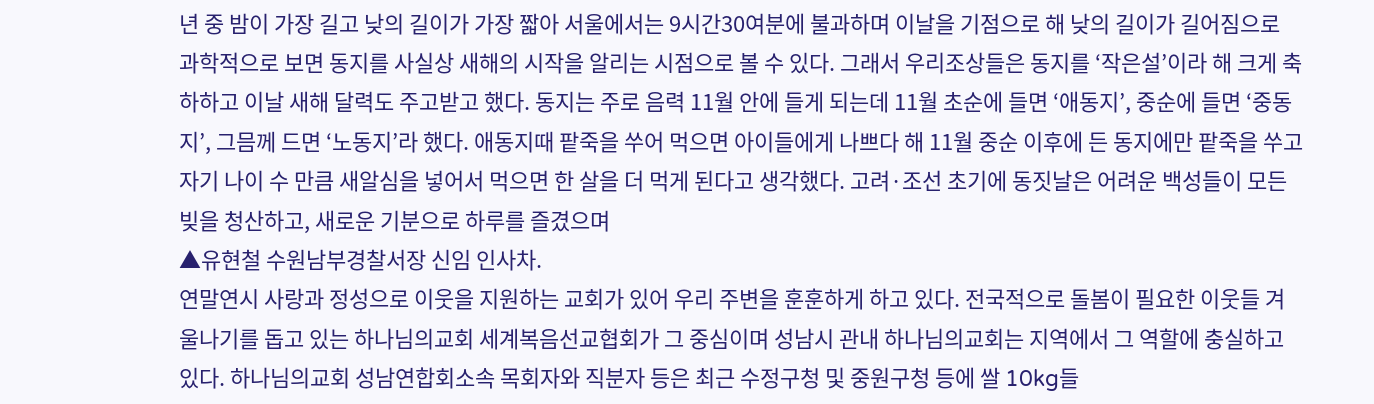년 중 밤이 가장 길고 낮의 길이가 가장 짧아 서울에서는 9시간30여분에 불과하며 이날을 기점으로 해 낮의 길이가 길어짐으로 과학적으로 보면 동지를 사실상 새해의 시작을 알리는 시점으로 볼 수 있다. 그래서 우리조상들은 동지를 ‘작은설’이라 해 크게 축하하고 이날 새해 달력도 주고받고 했다. 동지는 주로 음력 11월 안에 들게 되는데 11월 초순에 들면 ‘애동지’, 중순에 들면 ‘중동지’, 그믐께 드면 ‘노동지’라 했다. 애동지때 팥죽을 쑤어 먹으면 아이들에게 나쁘다 해 11월 중순 이후에 든 동지에만 팥죽을 쑤고 자기 나이 수 만큼 새알심을 넣어서 먹으면 한 살을 더 먹게 된다고 생각했다. 고려·조선 초기에 동짓날은 어려운 백성들이 모든 빚을 청산하고, 새로운 기분으로 하루를 즐겼으며
▲유현철 수원남부경찰서장 신임 인사차.
연말연시 사랑과 정성으로 이웃을 지원하는 교회가 있어 우리 주변을 훈훈하게 하고 있다. 전국적으로 돌봄이 필요한 이웃들 겨울나기를 돕고 있는 하나님의교회 세계복음선교협회가 그 중심이며 성남시 관내 하나님의교회는 지역에서 그 역할에 충실하고 있다. 하나님의교회 성남연합회소속 목회자와 직분자 등은 최근 수정구청 및 중원구청 등에 쌀 10kg들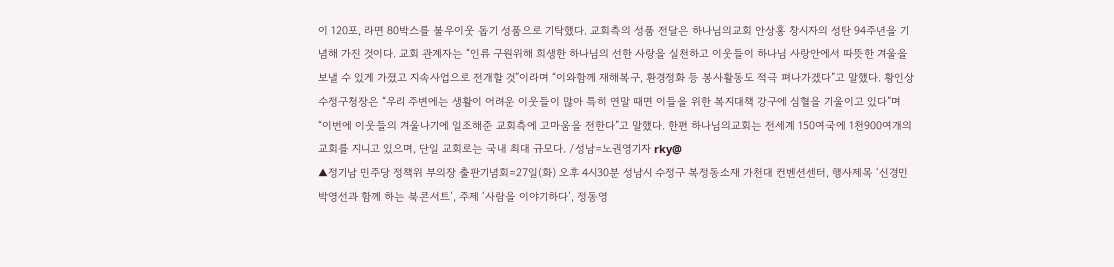이 120포, 라면 80박스를 불우이웃 돕기 성품으로 기탁했다. 교회측의 성품 전달은 하나님의교회 안상홍 창시자의 성탄 94주년을 기념해 가진 것이다. 교회 관계자는 “인류 구원위해 희생한 하나님의 선한 사랑을 실천하고 이웃들이 하나님 사랑안에서 따뜻한 겨울을 보낼 수 있게 가졌고 지속사업으로 전개할 것”이라며 “이와함께 재해복구, 환경정화 등 봉사활동도 적극 펴나가겠다”고 말했다. 황인상 수정구청장은 “우리 주변에는 생활이 어려운 이웃들이 많아 특히 연말 때면 이들을 위한 복지대책 강구에 심혈을 기울이고 있다”며 “이번에 이웃들의 겨울나기에 일조해준 교회측에 고마움을 전한다”고 말했다. 한편 하나님의교회는 전세계 150여국에 1천900여개의 교회를 지니고 있으며, 단일 교회로는 국내 최대 규모다. /성남=노권영기자 rky@
▲정기남 민주당 정책위 부의장 출판기념회=27일(화) 오후 4시30분 성남시 수정구 복정동소재 가천대 컨벤션센터, 행사제목 ‘신경민 박영선과 함께 하는 북콘서트’, 주제 ‘사람을 이야기하다’, 정동영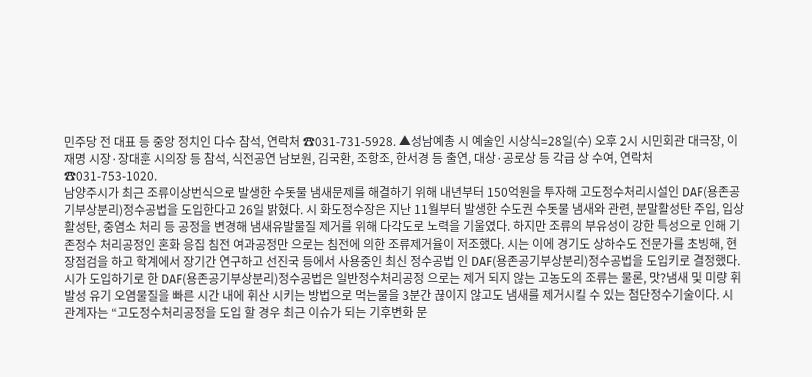민주당 전 대표 등 중앙 정치인 다수 참석, 연락처 ☎031-731-5928. ▲성남예총 시 예술인 시상식=28일(수) 오후 2시 시민회관 대극장, 이재명 시장·장대훈 시의장 등 참석, 식전공연 남보원, 김국환, 조항조, 한서경 등 출연, 대상·공로상 등 각급 상 수여, 연락처 ☎031-753-1020.
남양주시가 최근 조류이상번식으로 발생한 수돗물 냄새문제를 해결하기 위해 내년부터 150억원을 투자해 고도정수처리시설인 DAF(용존공기부상분리)정수공법을 도입한다고 26일 밝혔다. 시 화도정수장은 지난 11월부터 발생한 수도권 수돗물 냄새와 관련, 분말활성탄 주입, 입상활성탄, 중염소 처리 등 공정을 변경해 냄새유발물질 제거를 위해 다각도로 노력을 기울였다. 하지만 조류의 부유성이 강한 특성으로 인해 기존정수 처리공정인 혼화 응집 침전 여과공정만 으로는 침전에 의한 조류제거율이 저조했다. 시는 이에 경기도 상하수도 전문가를 초빙해, 현장점검을 하고 학계에서 장기간 연구하고 선진국 등에서 사용중인 최신 정수공법 인 DAF(용존공기부상분리)정수공법을 도입키로 결정했다. 시가 도입하기로 한 DAF(용존공기부상분리)정수공법은 일반정수처리공정 으로는 제거 되지 않는 고농도의 조류는 물론, 맛?냄새 및 미량 휘발성 유기 오염물질을 빠른 시간 내에 휘산 시키는 방법으로 먹는물을 3분간 끊이지 않고도 냄새를 제거시킬 수 있는 첨단정수기술이다. 시 관계자는 “고도정수처리공정을 도입 할 경우 최근 이슈가 되는 기후변화 문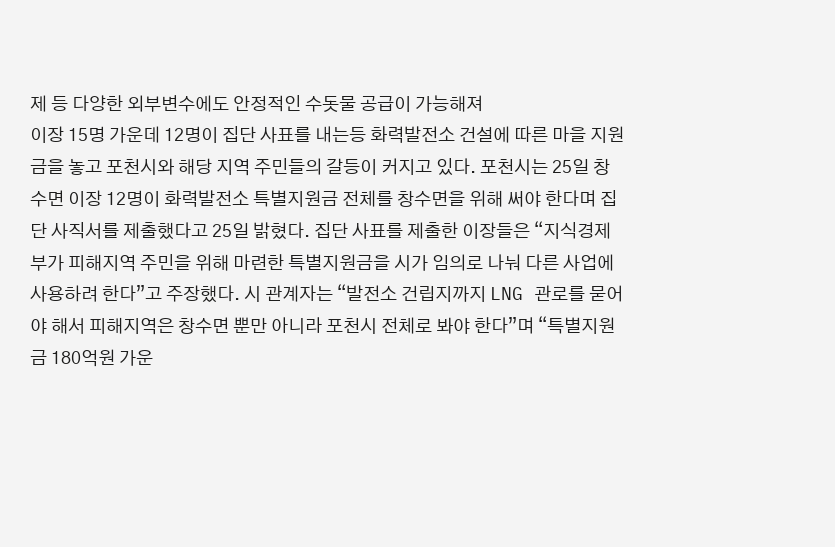제 등 다양한 외부변수에도 안정적인 수돗물 공급이 가능해져
이장 15명 가운데 12명이 집단 사표를 내는등 화력발전소 건설에 따른 마을 지원금을 놓고 포천시와 해당 지역 주민들의 갈등이 커지고 있다. 포천시는 25일 창수면 이장 12명이 화력발전소 특별지원금 전체를 창수면을 위해 써야 한다며 집단 사직서를 제출했다고 25일 밝혔다. 집단 사표를 제출한 이장들은 “지식경제부가 피해지역 주민을 위해 마련한 특별지원금을 시가 임의로 나눠 다른 사업에 사용하려 한다”고 주장했다. 시 관계자는 “발전소 건립지까지 LNG 관로를 묻어야 해서 피해지역은 창수면 뿐만 아니라 포천시 전체로 봐야 한다”며 “특별지원금 180억원 가운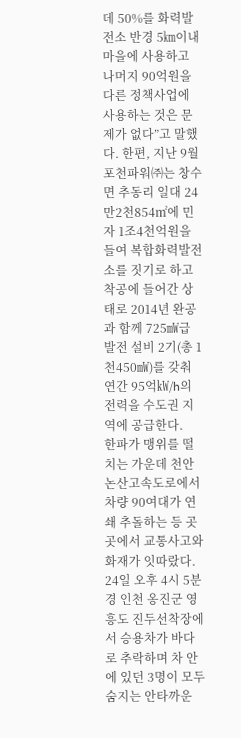데 50%를 화력발전소 반경 5㎞이내 마을에 사용하고 나머지 90억원을 다른 정책사업에 사용하는 것은 문제가 없다”고 말했다. 한편, 지난 9월 포천파워㈜는 창수면 추동리 일대 24만2천854㎡에 민자 1조4천억원을 들여 복합화력발전소를 짓기로 하고 착공에 들어간 상태로 2014년 완공과 함께 725㎽급 발전 설비 2기(총 1천450㎽)를 갖춰 연간 95억㎾/h의 전력을 수도권 지역에 공급한다.
한파가 맹위를 떨치는 가운데 천안논산고속도로에서 차량 90여대가 연쇄 추돌하는 등 곳곳에서 교통사고와 화재가 잇따랐다. 24일 오후 4시 5분경 인천 옹진군 영흥도 진두선착장에서 승용차가 바다로 추락하며 차 안에 있던 3명이 모두 숨지는 안타까운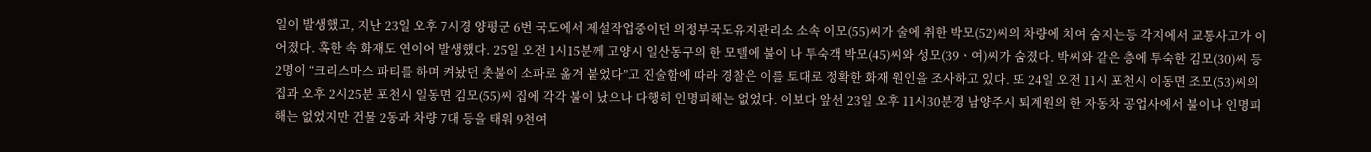일이 발생했고, 지난 23일 오후 7시경 양평군 6번 국도에서 제설작업중이던 의정부국도유지관리소 소속 이모(55)씨가 술에 취한 박모(52)씨의 차량에 치여 숨지는등 각지에서 교통사고가 이어졌다. 혹한 속 화재도 연이어 발생했다. 25일 오전 1시15분께 고양시 일산동구의 한 모텔에 불이 나 투숙객 박모(45)씨와 성모(39ㆍ여)씨가 숨졌다. 박씨와 같은 층에 투숙한 김모(30)씨 등 2명이 “크리스마스 파티를 하며 켜놨던 촛불이 소파로 옮겨 붙었다”고 진술함에 따라 경찰은 이를 토대로 정확한 화재 원인을 조사하고 있다. 또 24일 오전 11시 포천시 이동면 조모(53)씨의 집과 오후 2시25분 포천시 일동면 김모(55)씨 집에 각각 불이 났으나 다행히 인명피해는 없었다. 이보다 앞선 23일 오후 11시30분경 남양주시 퇴계원의 한 자동차 공업사에서 불이나 인명피해는 없었지만 건물 2동과 차량 7대 등을 태워 9천여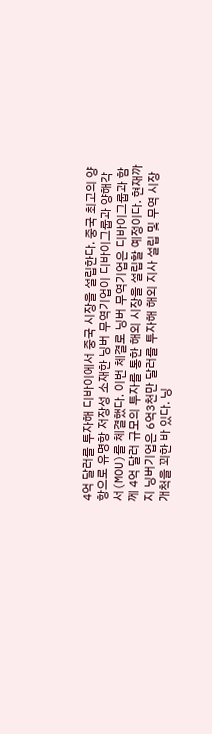4억 달러를 투자해 디바이에서 중국 시장을 설립한다. 중국 최고의 양항으로 유명항 저장성 소재한 닝버 무역기업이 디바이그룹과 양해각서(MOU)를 체결했다. 이번 체결로 닝버 무역기업은 디바이그룹과 함께 4억 달러 규모의 투자를 통한 해외 시장을 설립할 예정이다. 현재까지 닝버기업은 6억3천만 달러를 투자해 해외 지사 설립 및 무역 시장 개척을 꾀한 바 있다. 닝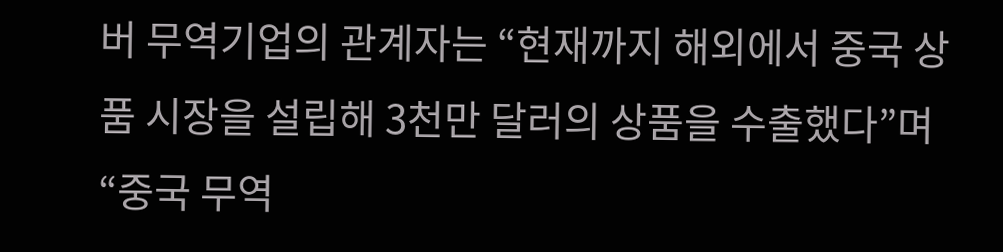버 무역기업의 관계자는 “현재까지 해외에서 중국 상품 시장을 설립해 3천만 달러의 상품을 수출했다”며 “중국 무역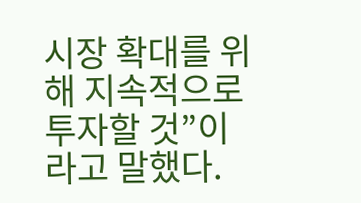시장 확대를 위해 지속적으로 투자할 것”이라고 말했다.